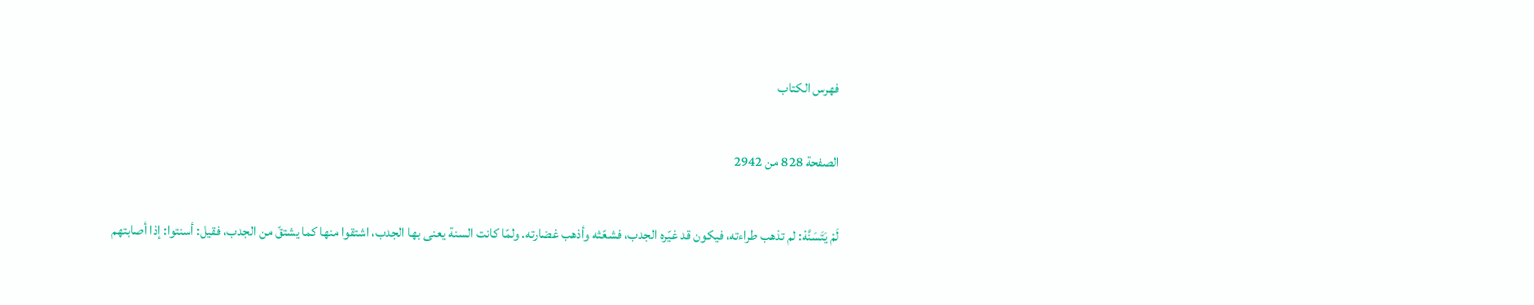فهرس الكتاب

الصفحة 828 من 2942

لَمْ يَتَسَنَّهْ: لم تذهب طراءته، فيكون قد غيّره الجدب، فشعّثه وأذهب غضارته. ولمّا كانت السنة يعنى بها الجدب، اشتقوا منها كما يشتقّ من الجدب، فقيل: أسنتوا: إذا أصابتهم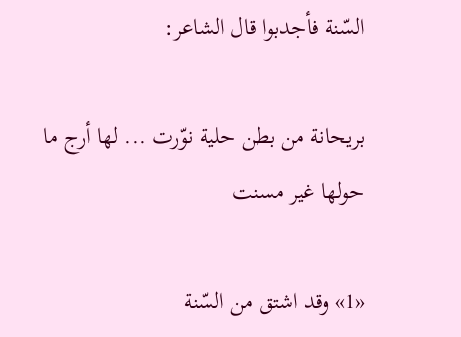السّنة فأجدبوا قال الشاعر:

بريحانة من بطن حلية نوّرت ... لها أرج ما حولها غير مسنت

«1» وقد اشتق من السّنة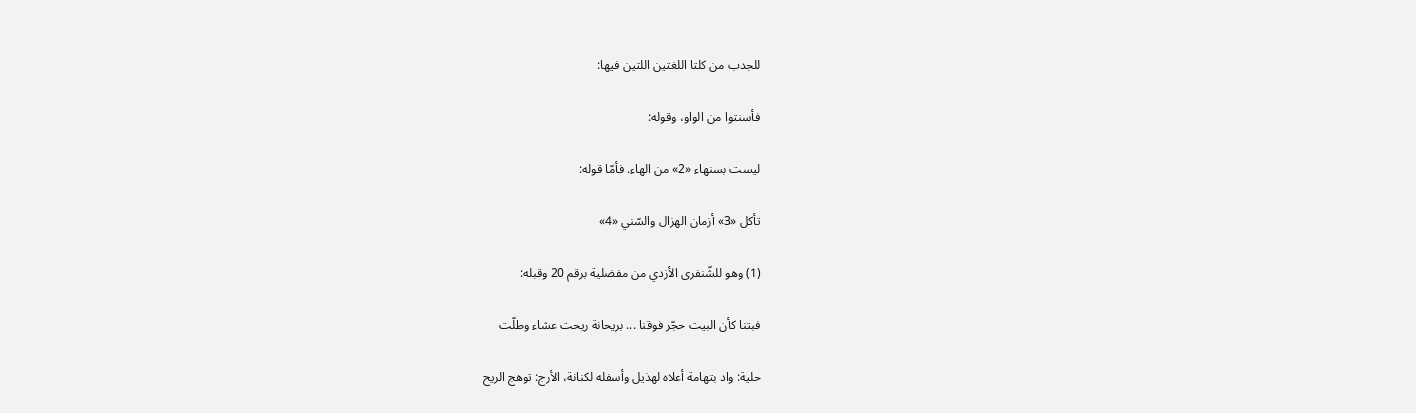للجدب من كلتا اللغتين اللتين فيها:

فأسنتوا من الواو، وقوله:

ليست بسنهاء «2» من الهاء. فأمّا قوله:

تأكل «3» أزمان الهزال والسّني «4»

(1) وهو للشّنفرى الأزدي من مفضلية برقم 20 وقبله:

فبتنا كأن البيت حجّر فوقنا ... بريحانة ريحت عشاء وطلّت

حلية: واد بتهامة أعلاه لهذيل وأسفله لكنانة، الأرج: توهج الريح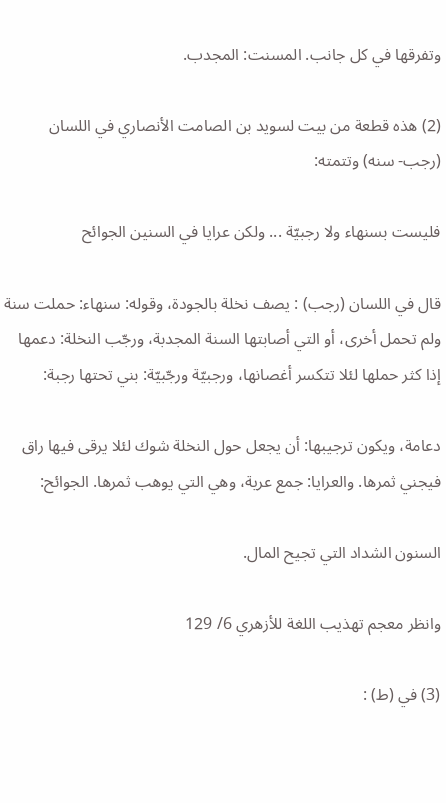وتفرقها في كل جانب. المسنت: المجدب.

(2) هذه قطعة من بيت لسويد بن الصامت الأنصاري في اللسان (رجب- سنه) وتتمته:

فليست بسنهاء ولا رجبيّة ... ولكن عرايا في السنين الجوائح

قال في اللسان (رجب) : يصف نخلة بالجودة، وقوله: سنهاء: حملت سنة ولم تحمل أخرى، أو التي أصابتها السنة المجدبة، ورجّب النخلة: دعمها إذا كثر حملها لئلا تتكسر أغصانها، ورجبيّة ورجّبيّة: بني تحتها رجبة:

دعامة، ويكون ترجيبها: أن يجعل حول النخلة شوك لئلا يرقى فيها راق فيجني ثمرها. والعرايا: جمع عرية، وهي التي يوهب ثمرها. الجوائح:

السنون الشداد التي تجيح المال.

وانظر معجم تهذيب اللغة للأزهري 6/ 129

(3) في (ط) :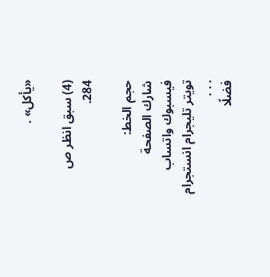«يأكل» .

(4) سبق انظر ص 284.

حجم الخط:
شارك الصفحة
فيسبوك واتساب تويتر تليجرام انستجرام
. . .
فضلًا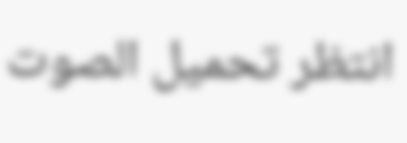انتظر تحميل الصوت